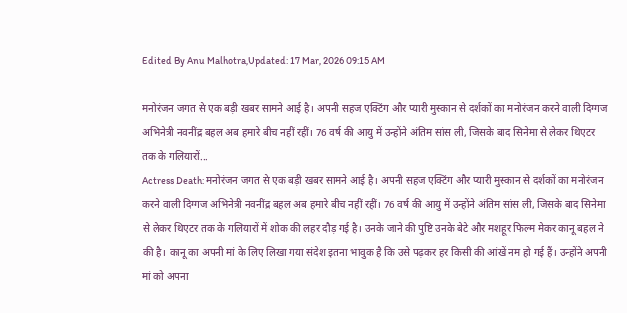Edited By Anu Malhotra,Updated: 17 Mar, 2026 09:15 AM

मनोरंजन जगत से एक बड़ी खबर सामने आई है। अपनी सहज एक्टिंग और प्यारी मुस्कान से दर्शकों का मनोरंजन करने वाली दिग्गज अभिनेत्री नवनींद्र बहल अब हमारे बीच नहीं रहीं। 76 वर्ष की आयु में उन्होंने अंतिम सांस ली, जिसके बाद सिनेमा से लेकर थिएटर तक के गलियारों...
Actress Death: मनोरंजन जगत से एक बड़ी खबर सामने आई है। अपनी सहज एक्टिंग और प्यारी मुस्कान से दर्शकों का मनोरंजन करने वाली दिग्गज अभिनेत्री नवनींद्र बहल अब हमारे बीच नहीं रहीं। 76 वर्ष की आयु में उन्होंने अंतिम सांस ली, जिसके बाद सिनेमा से लेकर थिएटर तक के गलियारों में शोक की लहर दौड़ गई है। उनके जाने की पुष्टि उनके बेटे और मशहूर फिल्म मेकर कानू बहल ने की है। कानू का अपनी मां के लिए लिखा गया संदेश इतना भावुक है कि उसे पढ़कर हर किसी की आंखें नम हो गई हैं। उन्होंने अपनी मां को अपना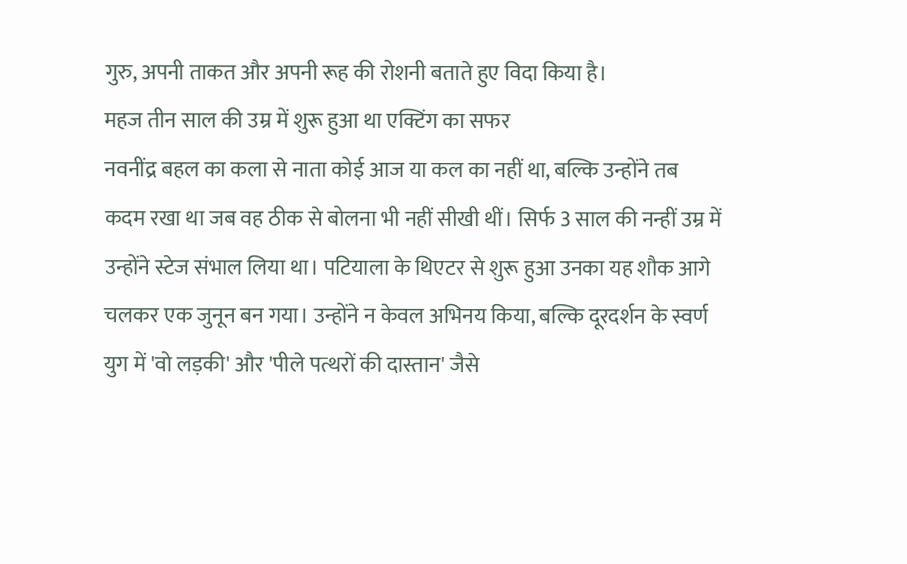गुरु, अपनी ताकत और अपनी रूह की रोशनी बताते हुए विदा किया है।
महज तीन साल की उम्र में शुरू हुआ था एक्टिंग का सफर
नवनींद्र बहल का कला से नाता कोई आज या कल का नहीं था, बल्कि उन्होंने तब कदम रखा था जब वह ठीक से बोलना भी नहीं सीखी थीं। सिर्फ 3 साल की नन्हीं उम्र में उन्होंने स्टेज संभाल लिया था। पटियाला के थिएटर से शुरू हुआ उनका यह शौक आगे चलकर एक जुनून बन गया। उन्होंने न केवल अभिनय किया, बल्कि दूरदर्शन के स्वर्ण युग में 'वो लड़की' और 'पीले पत्थरों की दास्तान' जैसे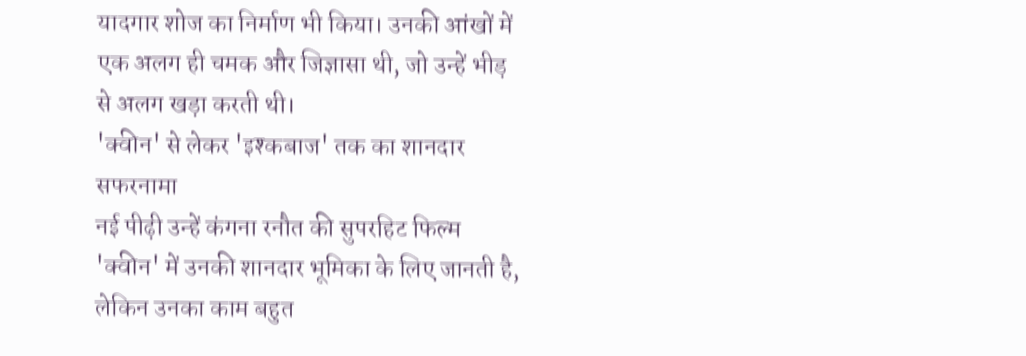यादगार शोज का निर्माण भी किया। उनकी आंखों में एक अलग ही चमक और जिज्ञासा थी, जो उन्हें भीड़ से अलग खड़ा करती थी।
'क्वीन' से लेकर 'इश्कबाज' तक का शानदार सफरनामा
नई पीढ़ी उन्हें कंगना रनौत की सुपरहिट फिल्म 'क्वीन' में उनकी शानदार भूमिका के लिए जानती है, लेकिन उनका काम बहुत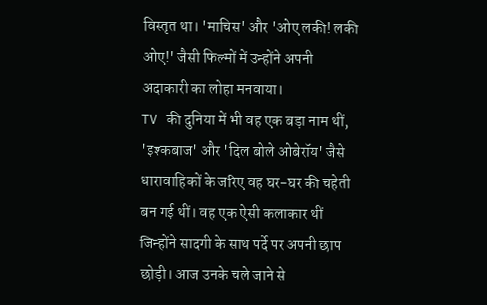विस्तृत था। 'माचिस' और 'ओए लकी! लकी ओए!' जैसी फिल्मों में उन्होंने अपनी अदाकारी का लोहा मनवाया।
TV की दुनिया में भी वह एक बड़ा नाम थीं, 'इश्कबाज' और 'दिल बोले ओबेरॉय' जैसे धारावाहिकों के जरिए वह घर-घर की चहेती बन गई थीं। वह एक ऐसी कलाकार थीं जिन्होंने सादगी के साथ पर्दे पर अपनी छाप छोड़ी। आज उनके चले जाने से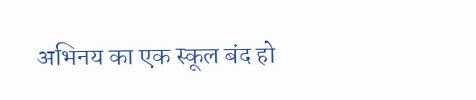अभिनय का एक स्कूल बंद हो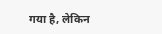गया है, लेकिन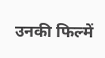उनकी फिल्में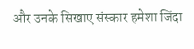और उनके सिखाए संस्कार हमेशा जिंदा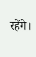रहेंगे।